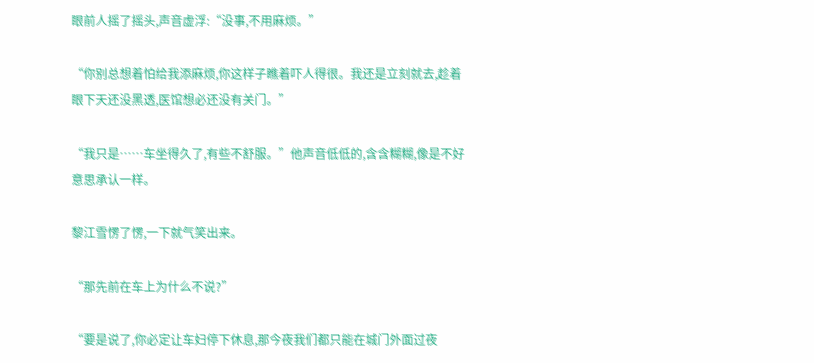眼前人摇了摇头,声音虚浮:“没事,不用麻烦。”

“你别总想着怕给我添麻烦,你这样子瞧着吓人得很。我还是立刻就去,趁着眼下天还没黑透,医馆想必还没有关门。”

“我只是……车坐得久了,有些不舒服。”他声音低低的,含含糊糊,像是不好意思承认一样。

黎江雪愣了愣,一下就气笑出来。

“那先前在车上为什么不说?”

“要是说了,你必定让车妇停下休息,那今夜我们都只能在城门外面过夜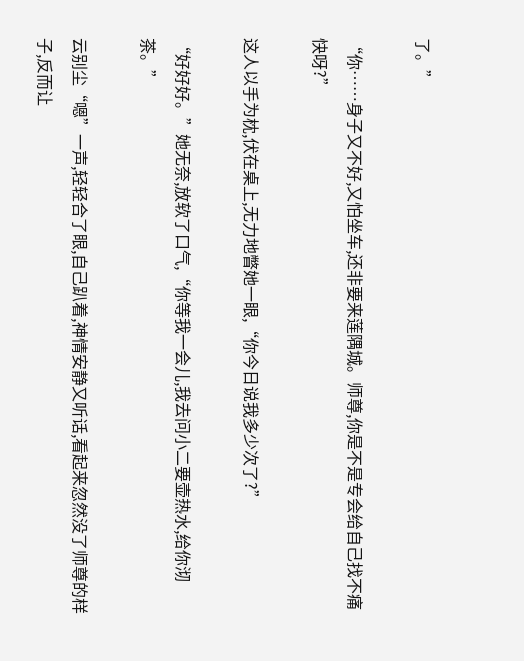了。”

“你……身子又不好,又怕坐车,还非要来莲隅城。师尊,你是不是专会给自己找不痛快呀?”

这人以手为枕,伏在桌上,无力地瞥她一眼,“你今日说我多少次了?”

“好好好。”她无奈,放软了口气,“你等我一会儿,我去问小二要壶热水,给你沏茶。”

云别尘“嗯”一声,轻轻合了眼,自己趴着,神情安静又听话,看起来忽然没了师尊的样子,反而让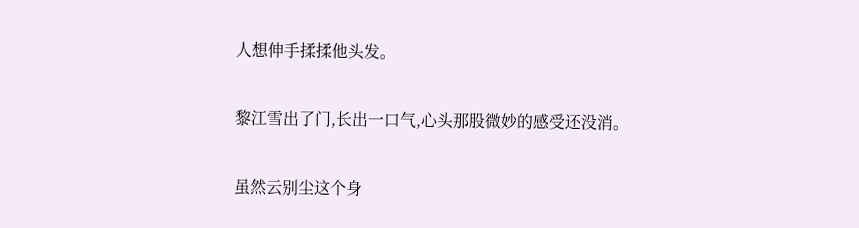人想伸手揉揉他头发。

黎江雪出了门,长出一口气,心头那股微妙的感受还没消。

虽然云别尘这个身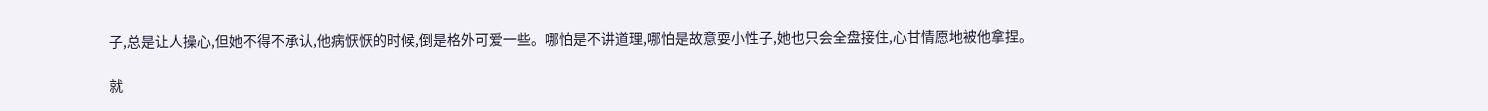子,总是让人操心,但她不得不承认,他病恹恹的时候,倒是格外可爱一些。哪怕是不讲道理,哪怕是故意耍小性子,她也只会全盘接住,心甘情愿地被他拿捏。

就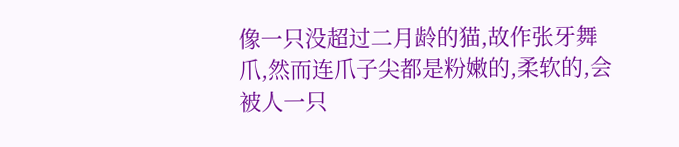像一只没超过二月龄的猫,故作张牙舞爪,然而连爪子尖都是粉嫩的,柔软的,会被人一只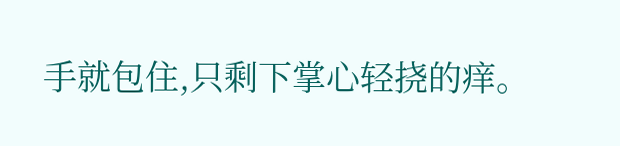手就包住,只剩下掌心轻挠的痒。